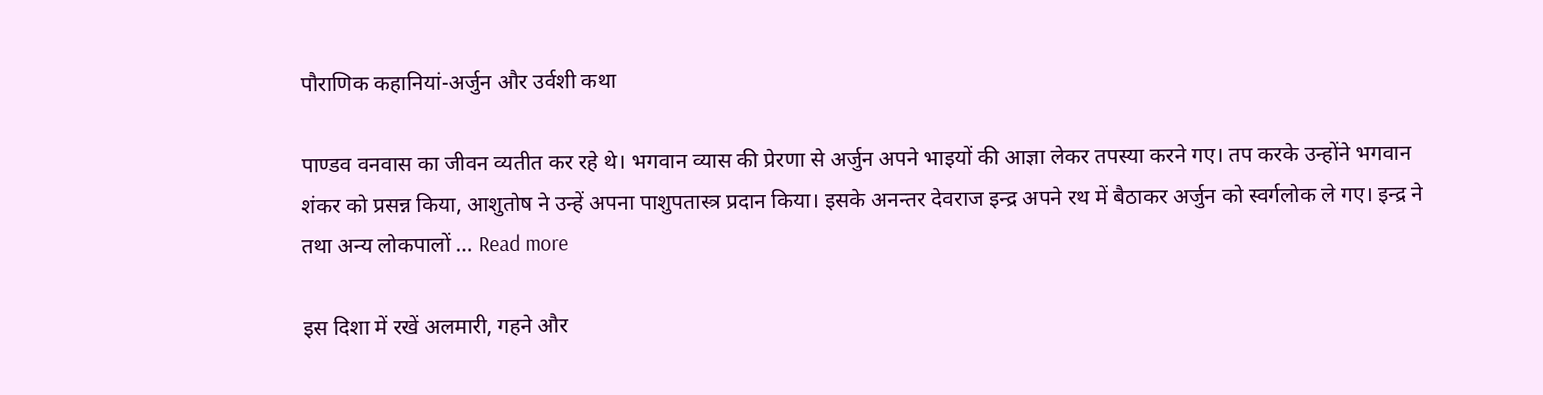पौराणिक कहानियां-अर्जुन और उर्वशी कथा

पाण्डव वनवास का जीवन व्यतीत कर रहे थे। भगवान व्यास की प्रेरणा से अर्जुन अपने भाइयों की आज्ञा लेकर तपस्या करने गए। तप करके उन्होंने भगवान शंकर को प्रसन्न किया, आशुतोष ने उन्हें अपना पाशुपतास्त्र प्रदान किया। इसके अनन्तर देवराज इन्द्र अपने रथ में बैठाकर अर्जुन को स्वर्गलोक ले गए। इन्द्र ने तथा अन्य लोकपालों … Read more

इस दिशा में रखें अलमारी, गहने और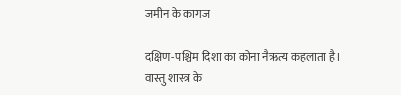जमीन के कागज

दक्षिण-पश्चिम दिशा का कोना नैऋत्य कहलाता है। वास्तु शास्त्र के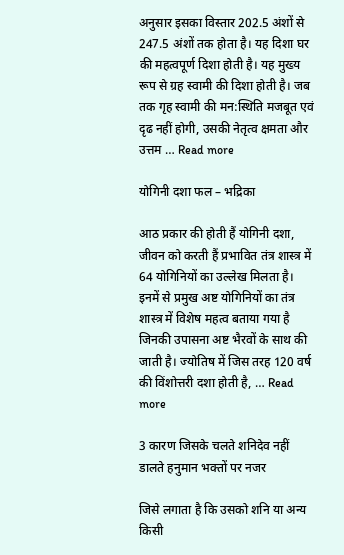अनुसार इसका विस्तार 202.5 अंशों से 247.5 अंशों तक होता है। यह दिशा घर की महत्वपूर्ण दिशा होती है‌। यह मुख्य रूप से ग्रह स्वामी की दिशा होती है। जब तक गृह स्वामी की मन:स्थिति मजबूत एवं दृढ नहीं होगी, उसकी नेतृत्व क्षमता और उत्तम … Read more

योगिनी दशा फल – भद्रिका

आठ प्रकार की होती हैं योगिनी दशा, जीवन को करती हैं प्रभावित तंत्र शास्त्र में 64 योगिनियों का उल्लेख मिलता है। इनमें से प्रमुख अष्ट योगिनियों का तंत्र शास्त्र में विशेष महत्व बताया गया है जिनकी उपासना अष्ट भैरवों के साथ की जाती है। ज्योतिष में जिस तरह 120 वर्ष की विंशोत्तरी दशा होती है, … Read more

3 कारण जिसके चलते शनिदेव नहीं डालते हनुमान भक्तों पर नजर

जिसे लगाता है कि उसको शनि या अन्य किसी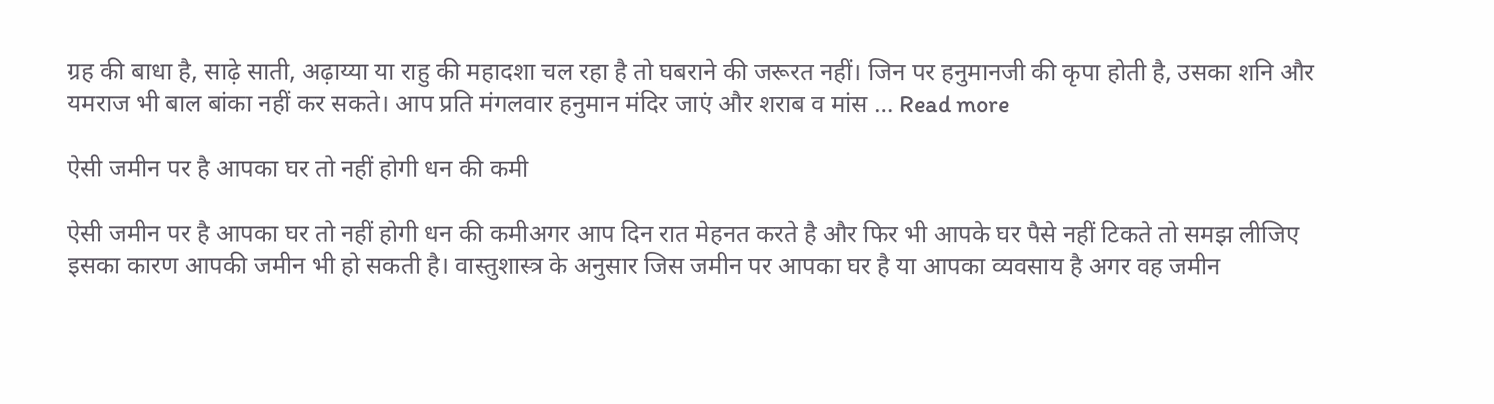ग्रह की बाधा है, साढ़े साती, अढ़ाय्या या राहु की महादशा चल रहा है तो घबराने की जरूरत नहीं। जिन पर हनुमानजी की कृपा होती है, उसका शनि और यमराज भी बाल बांका नहीं कर सकते। आप प्रति मंगलवार हनुमान मंदिर जाएं और शराब व मांस … Read more

ऐसी जमीन पर है आपका घर तो नहीं होगी धन की कमी

ऐसी जमीन पर है आपका घर तो नहीं होगी धन की कमीअगर आप दिन रात मेहनत करते है और फिर भी आपके घर पैसे नहीं टिकते तो समझ लीजिए इसका कारण आपकी जमीन भी हो सकती है। वास्तुशास्त्र के अनुसार जिस जमीन पर आपका घर है या आपका व्यवसाय है अगर वह जमीन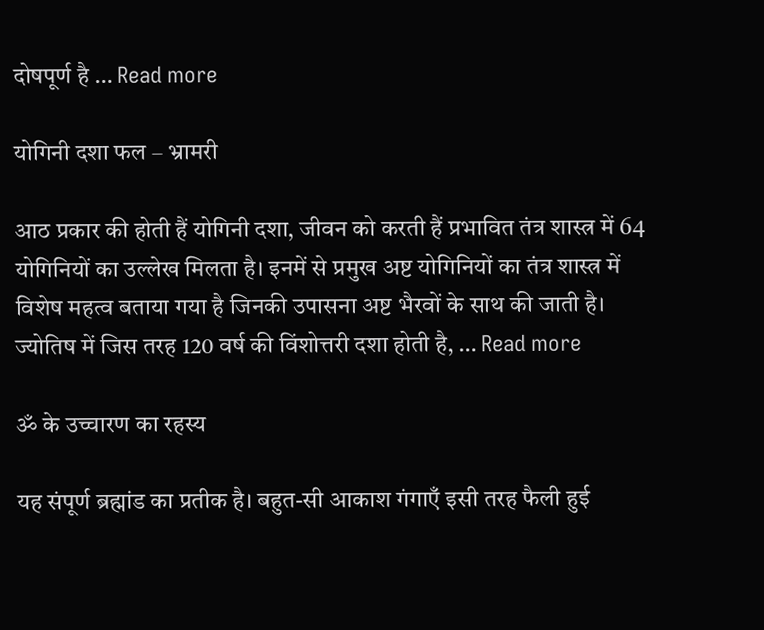दोषपूर्ण है … Read more

योगिनी दशा फल – भ्रामरी

आठ प्रकार की होती हैं योगिनी दशा, जीवन को करती हैं प्रभावित तंत्र शास्त्र में 64 योगिनियों का उल्लेख मिलता है। इनमें से प्रमुख अष्ट योगिनियों का तंत्र शास्त्र में विशेष महत्व बताया गया है जिनकी उपासना अष्ट भैरवों के साथ की जाती है। ज्योतिष में जिस तरह 120 वर्ष की विंशोत्तरी दशा होती है, … Read more

ॐ के उच्चारण का रहस्य

यह संपूर्ण ब्रह्मांड का प्रतीक है। बहुत-सी आकाश गंगाएँ इसी तरह फैली हुई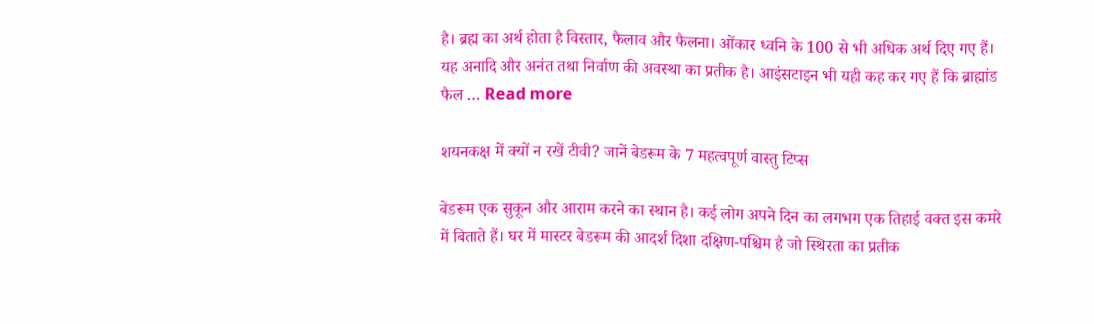है। ब्रह्म का अर्थ होता है विस्तार, फैलाव और फैलना। ओंकार ध्वनि के 100 से भी अधिक अर्थ दिए गए हैं। यह अनादि और अनंत तथा निर्वाण की अवस्था का प्रतीक है। आइंसटाइन भी यही कह कर गए हैं कि ब्राह्मांड फैल … Read more

शयनकक्ष में क्यों न रखें टीवी? जानें बेडरूम के 7 महत्वपूर्ण वास्तु टिप्स

बेडरूम एक सुकून और आराम करने का स्थान है। कई लोग अपने दिन का लगभग एक तिहाई वक्त इस कमरे में बिताते हैं। घर में मास्टर बेडरूम की आदर्श दिशा दक्षिण-पश्चिम है जो स्थिरता का प्रतीक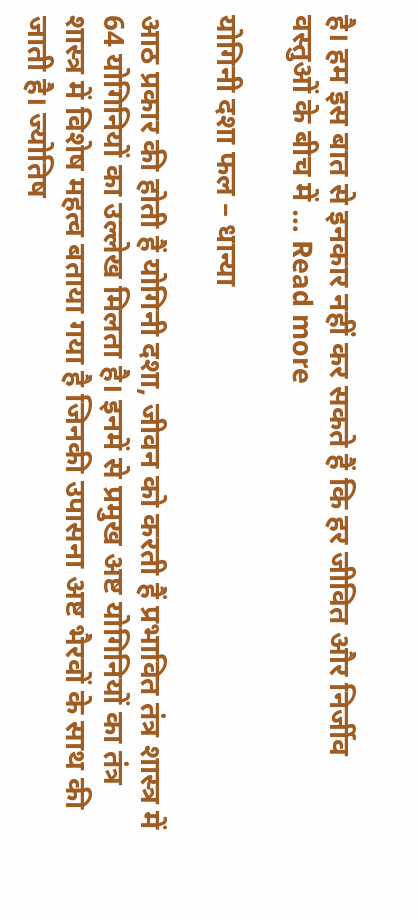है। हम इस बात से इनकार नहीं कर सकते हैं कि हर जीवित और निर्जीव वस्तुओं के बीच में … Read more

योगिनी दशा फल – धान्या

आठ प्रकार की होती हैं योगिनी दशा, जीवन को करती हैं प्रभावित तंत्र शास्त्र में 64 योगिनियों का उल्लेख मिलता है। इनमें से प्रमुख अष्ट योगिनियों का तंत्र शास्त्र में विशेष महत्व बताया गया है जिनकी उपासना अष्ट भैरवों के साथ की जाती है। ज्योतिष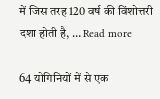में जिस तरह 120 वर्ष की विंशोत्तरी दशा होती है, … Read more

64 योगिनियों में से एक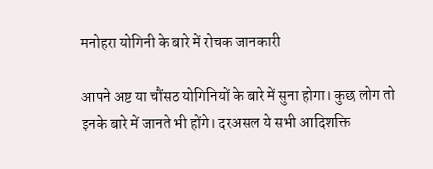मनोहरा योगिनी के बारे में रोचक जानकारी

आपने अष्ट या चौंसठ योगिनियों के बारे में सुना होगा। कुछ लोग तो इनके बारे में जानते भी होंगे। दरअसल ये सभी आदिशक्ति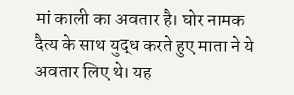मां काली का अवतार है। घोर नामक दैत्य के साथ युद्ध करते हुए माता ने ये अवतार लिए थे। यह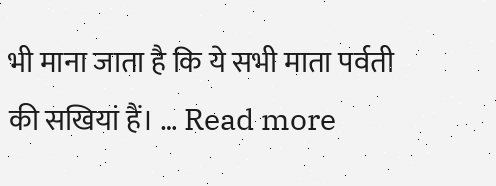भी माना जाता है कि ये सभी माता पर्वती की सखियां हैं। … Read more